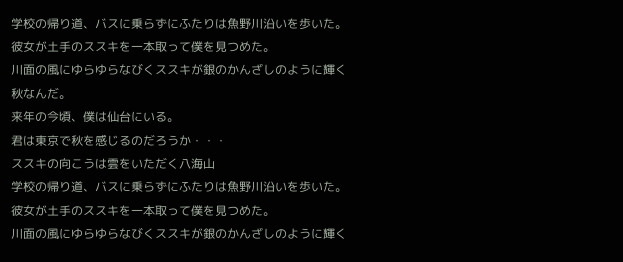学校の帰り道、バスに乗らずにふたりは魚野川沿いを歩いた。
彼女が土手のススキを一本取って僕を見つめた。
川面の風にゆらゆらなびくススキが銀のかんざしのように輝く
秋なんだ。
来年の今頃、僕は仙台にいる。
君は東京で秋を感じるのだろうか・・・
ススキの向こうは雲をいただく八海山
学校の帰り道、バスに乗らずにふたりは魚野川沿いを歩いた。
彼女が土手のススキを一本取って僕を見つめた。
川面の風にゆらゆらなびくススキが銀のかんざしのように輝く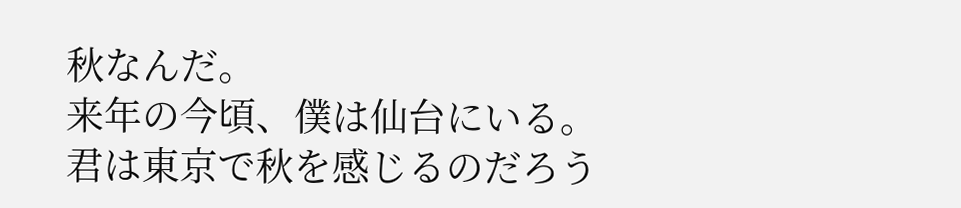秋なんだ。
来年の今頃、僕は仙台にいる。
君は東京で秋を感じるのだろう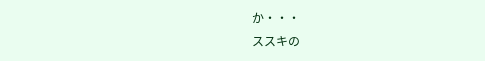か・・・
ススキの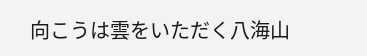向こうは雲をいただく八海山